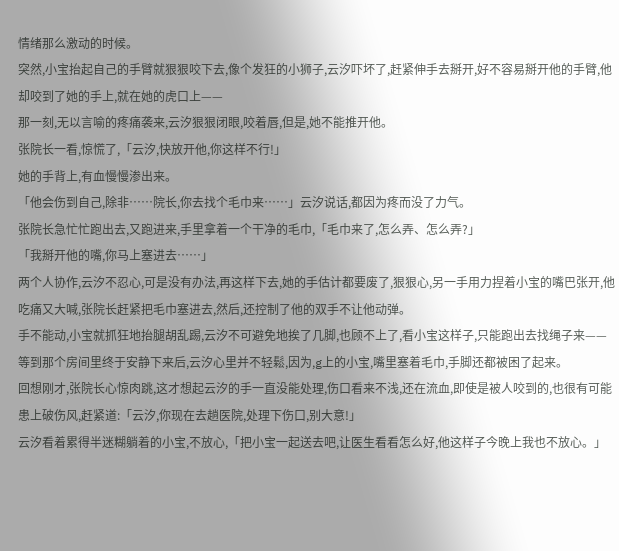情绪那么激动的时候。
突然,小宝抬起自己的手臂就狠狠咬下去,像个发狂的小狮子,云汐吓坏了,赶紧伸手去掰开,好不容易掰开他的手臂,他却咬到了她的手上,就在她的虎口上——
那一刻,无以言喻的疼痛袭来,云汐狠狠闭眼,咬着唇,但是,她不能推开他。
张院长一看,惊慌了,「云汐,快放开他,你这样不行!」
她的手背上,有血慢慢渗出来。
「他会伤到自己,除非……院长,你去找个毛巾来……」云汐说话,都因为疼而没了力气。
张院长急忙忙跑出去,又跑进来,手里拿着一个干净的毛巾,「毛巾来了,怎么弄、怎么弄?」
「我掰开他的嘴,你马上塞进去……」
两个人协作,云汐不忍心,可是没有办法,再这样下去,她的手估计都要废了,狠狠心,另一手用力捏着小宝的嘴巴张开,他吃痛又大喊,张院长赶紧把毛巾塞进去,然后,还控制了他的双手不让他动弹。
手不能动,小宝就抓狂地抬腿胡乱踢,云汐不可避免地挨了几脚,也顾不上了,看小宝这样子,只能跑出去找绳子来——
等到那个房间里终于安静下来后,云汐心里并不轻鬆,因为,g上的小宝,嘴里塞着毛巾,手脚还都被困了起来。
回想刚才,张院长心惊肉跳,这才想起云汐的手一直没能处理,伤口看来不浅,还在流血,即使是被人咬到的,也很有可能患上破伤风,赶紧道:「云汐,你现在去趟医院,处理下伤口,别大意!」
云汐看着累得半迷糊躺着的小宝,不放心,「把小宝一起送去吧,让医生看看怎么好,他这样子今晚上我也不放心。」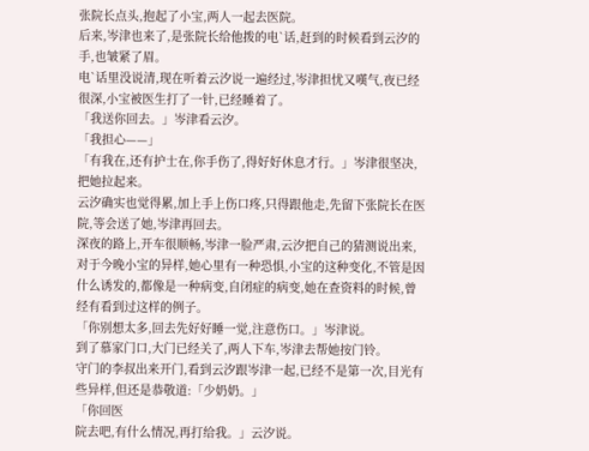张院长点头,抱起了小宝,两人一起去医院。
后来,岑津也来了,是张院长给他拨的电`话,赶到的时候看到云汐的手,也皱紧了眉。
电`话里没说清,现在听着云汐说一遍经过,岑津担忧又嘆气,夜已经很深,小宝被医生打了一针,已经睡着了。
「我送你回去。」岑津看云汐。
「我担心——」
「有我在,还有护士在,你手伤了,得好好休息才行。」岑津很坚决,把她拉起来。
云汐确实也觉得累,加上手上伤口疼,只得跟他走,先留下张院长在医院,等会送了她,岑津再回去。
深夜的路上,开车很顺畅,岑津一脸严肃,云汐把自己的猜测说出来,对于今晚小宝的异样,她心里有一种恐惧,小宝的这种变化,不管是因什么诱发的,都像是一种病变,自闭症的病变,她在查资料的时候,曾经有看到过这样的例子。
「你别想太多,回去先好好睡一觉,注意伤口。」岑津说。
到了慕家门口,大门已经关了,两人下车,岑津去帮她按门铃。
守门的李叔出来开门,看到云汐跟岑津一起,已经不是第一次,目光有些异样,但还是恭敬道:「少奶奶。」
「你回医
院去吧,有什么情况,再打给我。」云汐说。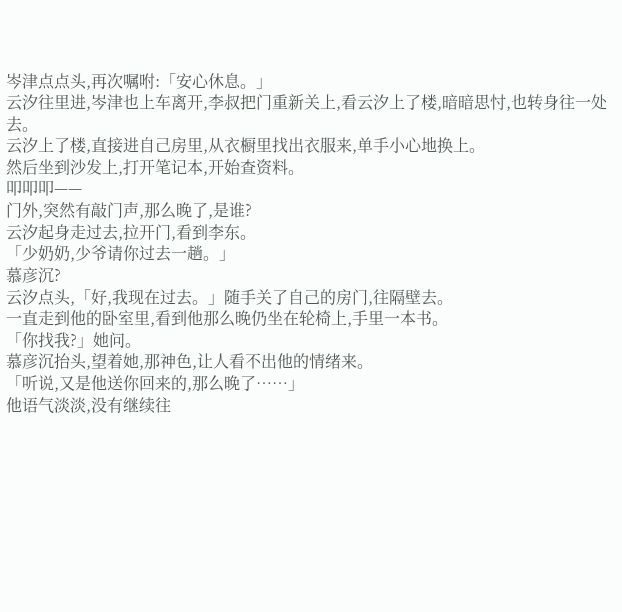岑津点点头,再次嘱咐:「安心休息。」
云汐往里进,岑津也上车离开,李叔把门重新关上,看云汐上了楼,暗暗思忖,也转身往一处去。
云汐上了楼,直接进自己房里,从衣橱里找出衣服来,单手小心地换上。
然后坐到沙发上,打开笔记本,开始查资料。
叩叩叩——
门外,突然有敲门声,那么晚了,是谁?
云汐起身走过去,拉开门,看到李东。
「少奶奶,少爷请你过去一趟。」
慕彦沉?
云汐点头,「好,我现在过去。」随手关了自己的房门,往隔壁去。
一直走到他的卧室里,看到他那么晚仍坐在轮椅上,手里一本书。
「你找我?」她问。
慕彦沉抬头,望着她,那神色,让人看不出他的情绪来。
「听说,又是他送你回来的,那么晚了……」
他语气淡淡,没有继续往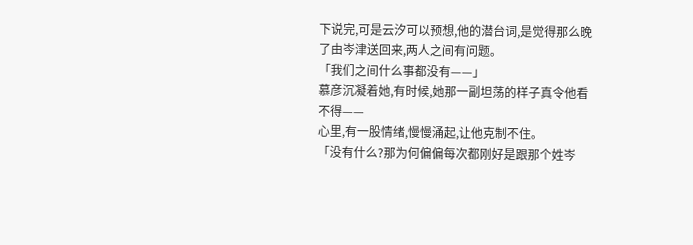下说完,可是云汐可以预想,他的潜台词,是觉得那么晚了由岑津送回来,两人之间有问题。
「我们之间什么事都没有——」
慕彦沉凝着她,有时候,她那一副坦荡的样子真令他看不得——
心里,有一股情绪,慢慢涌起,让他克制不住。
「没有什么?那为何偏偏每次都刚好是跟那个姓岑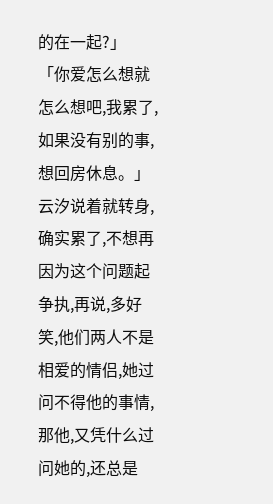的在一起?」
「你爱怎么想就怎么想吧,我累了,如果没有别的事,想回房休息。」
云汐说着就转身,确实累了,不想再因为这个问题起争执,再说,多好笑,他们两人不是相爱的情侣,她过问不得他的事情,那他,又凭什么过问她的,还总是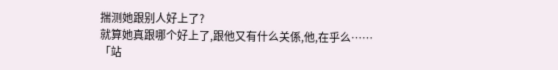揣测她跟别人好上了?
就算她真跟哪个好上了,跟他又有什么关係,他,在乎么……
「站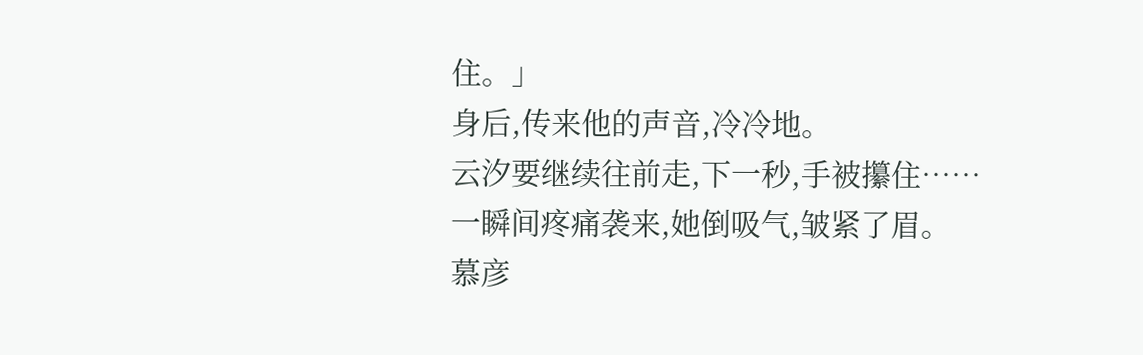住。」
身后,传来他的声音,冷冷地。
云汐要继续往前走,下一秒,手被攥住……
一瞬间疼痛袭来,她倒吸气,皱紧了眉。
慕彦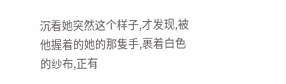沉看她突然这个样子,才发现,被他握着的她的那隻手,裹着白色的纱布,正有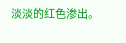淡淡的红色渗出。